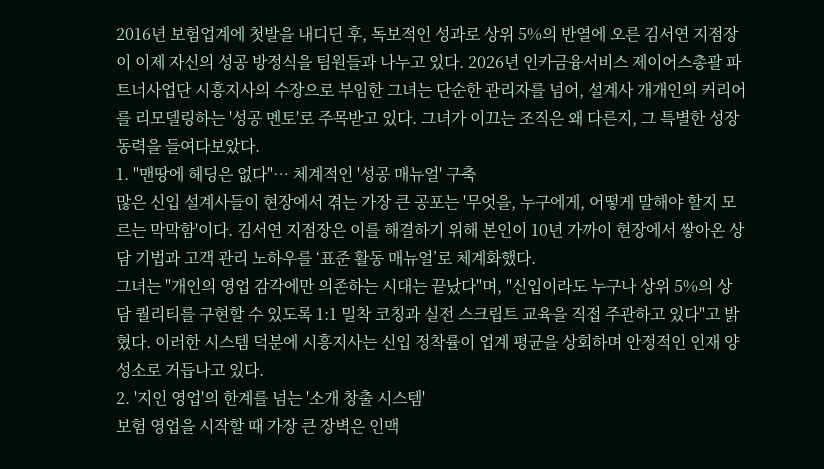2016년 보험업계에 첫발을 내디딘 후, 독보적인 성과로 상위 5%의 반열에 오른 김서연 지점장이 이제 자신의 성공 방정식을 팀원들과 나누고 있다. 2026년 인카금융서비스 제이어스총괄 파트너사업단 시흥지사의 수장으로 부임한 그녀는 단순한 관리자를 넘어, 설계사 개개인의 커리어를 리모델링하는 '성공 멘토'로 주목받고 있다. 그녀가 이끄는 조직은 왜 다른지, 그 특별한 성장 동력을 들여다보았다.
1. "맨땅에 헤딩은 없다"… 체계적인 '성공 매뉴얼' 구축
많은 신입 설계사들이 현장에서 겪는 가장 큰 공포는 '무엇을, 누구에게, 어떻게 말해야 할지 모르는 막막함'이다. 김서연 지점장은 이를 해결하기 위해 본인이 10년 가까이 현장에서 쌓아온 상담 기법과 고객 관리 노하우를 ‘표준 활동 매뉴얼’로 체계화했다.
그녀는 "개인의 영업 감각에만 의존하는 시대는 끝났다"며, "신입이라도 누구나 상위 5%의 상담 퀄리티를 구현할 수 있도록 1:1 밀착 코칭과 실전 스크립트 교육을 직접 주관하고 있다"고 밝혔다. 이러한 시스템 덕분에 시흥지사는 신입 정착률이 업계 평균을 상회하며 안정적인 인재 양성소로 거듭나고 있다.
2. '지인 영업'의 한계를 넘는 '소개 창출 시스템'
보험 영업을 시작할 때 가장 큰 장벽은 인맥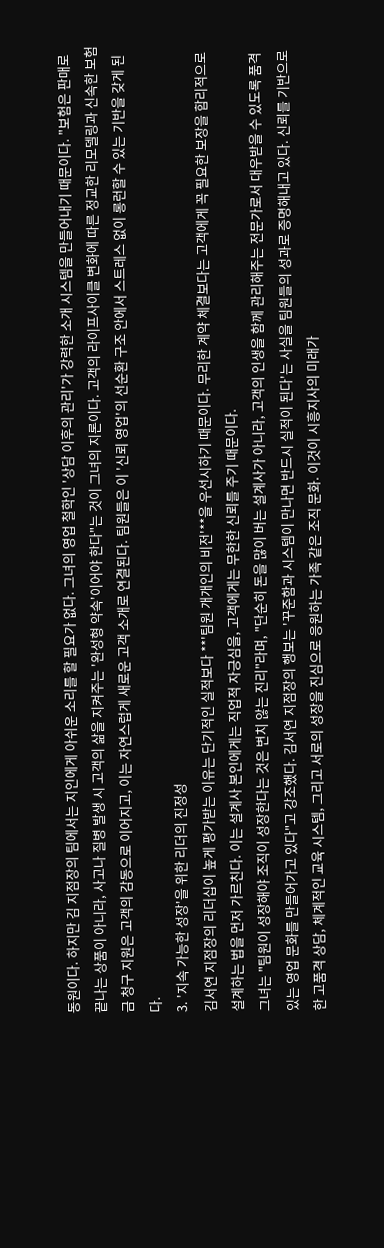동원이다. 하지만 김 지점장의 팀에서는 지인에게 아쉬운 소리를 할 필요가 없다. 그녀의 영업 철학인 '상담 이후의 관리'가 강력한 소개 시스템을 만들어내기 때문이다. "보험은 판매로 끝나는 상품이 아니라, 사고나 질병 발생 시 고객의 삶을 지켜주는 '완성형 약속'이어야 한다"는 것이 그녀의 지론이다. 고객의 라이프사이클 변화에 따른 정교한 리모델링과 신속한 보험금 청구 지원은 고객의 감동으로 이어지고, 이는 자연스럽게 새로운 고객 소개로 연결된다. 팀원들은 이 '신뢰 영업'의 선순환 구조 안에서 스트레스 없이 롱런할 수 있는 기반을 갖게 된다.
3. '지속 가능한 성장'을 위한 리더의 진정성
김서연 지점장의 리더십이 높게 평가받는 이유는 단기적인 실적보다 **'팀원 개개인의 비전'**을 우선시하기 때문이다. 무리한 계약 체결보다는 고객에게 꼭 필요한 보장을 합리적으로 설계하는 법을 먼저 가르친다. 이는 설계사 본인에게는 직업적 자긍심을, 고객에게는 무한한 신뢰를 주기 때문이다.
그녀는 "팀원이 성장해야 조직이 성장한다는 것은 변치 않는 진리"라며, "단순히 돈을 많이 버는 설계사가 아니라, 고객의 인생을 함께 관리해주는 전문가로서 대우받을 수 있도록 품격 있는 영업 문화를 만들어가고 있다"고 강조했다. 김서연 지점장의 행보는 '꾸준함과 시스템이 만나면 반드시 실적이 된다'는 사실을 팀원들의 성과로 증명해내고 있다. 신뢰를 기반으로 한 고품격 상담, 체계적인 교육 시스템, 그리고 서로의 성장을 진심으로 응원하는 가족 같은 조직 문화. 이것이 시흥지사의 미래가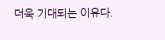더욱 기대되는 이유다.